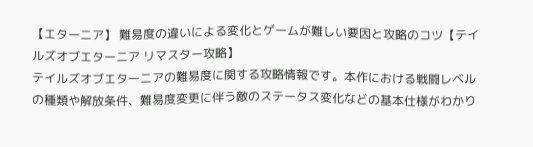【エターニア】 難易度の違いによる変化とゲームが難しい要因と攻略のコツ【テイルズオブエターニア リマスター攻略】
テイルズオブエターニアの難易度に関する攻略情報です。本作における戦闘レベルの種類や解放条件、難易度変更に伴う敵のステータス変化などの基本仕様がわかり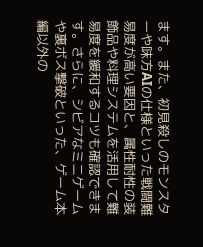ます。また、初見殺しのモンスターや味方AIの仕様といった戦闘難易度が高い要因と、属性耐性の装飾品や料理システムを活用して難易度を緩和するコツも確認できます。さらに、シビアなミニゲームや裏ボス撃破といった、ゲーム本編以外の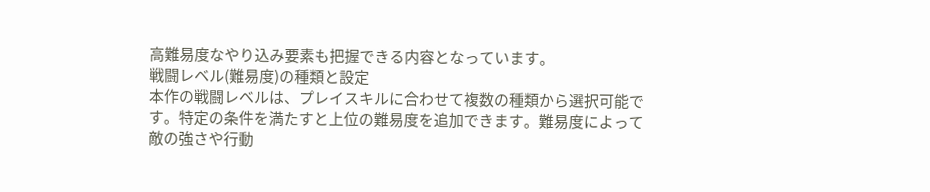高難易度なやり込み要素も把握できる内容となっています。
戦闘レベル(難易度)の種類と設定
本作の戦闘レベルは、プレイスキルに合わせて複数の種類から選択可能です。特定の条件を満たすと上位の難易度を追加できます。難易度によって敵の強さや行動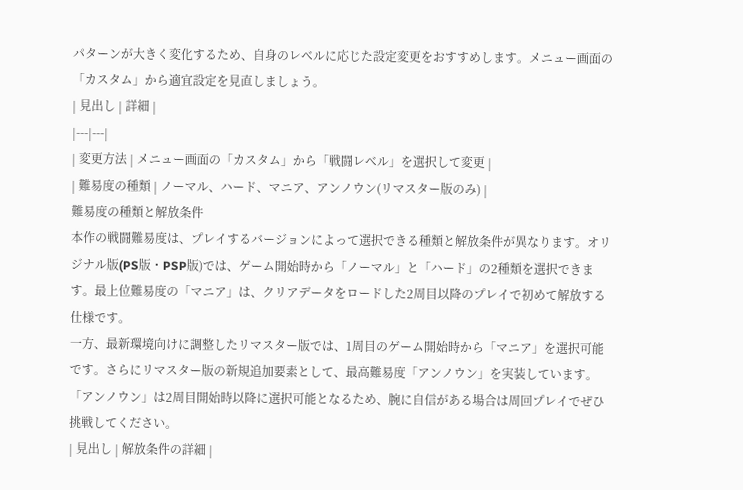パターンが大きく変化するため、自身のレベルに応じた設定変更をおすすめします。メニュー画面の「カスタム」から適宜設定を見直しましょう。
| 見出し | 詳細 |
|---|---|
| 変更方法 | メニュー画面の「カスタム」から「戦闘レベル」を選択して変更 |
| 難易度の種類 | ノーマル、ハード、マニア、アンノウン(リマスター版のみ) |
難易度の種類と解放条件
本作の戦闘難易度は、プレイするバージョンによって選択できる種類と解放条件が異なります。オリジナル版(PS版・PSP版)では、ゲーム開始時から「ノーマル」と「ハード」の2種類を選択できます。最上位難易度の「マニア」は、クリアデータをロードした2周目以降のプレイで初めて解放する仕様です。
一方、最新環境向けに調整したリマスター版では、1周目のゲーム開始時から「マニア」を選択可能です。さらにリマスター版の新規追加要素として、最高難易度「アンノウン」を実装しています。「アンノウン」は2周目開始時以降に選択可能となるため、腕に自信がある場合は周回プレイでぜひ挑戦してください。
| 見出し | 解放条件の詳細 |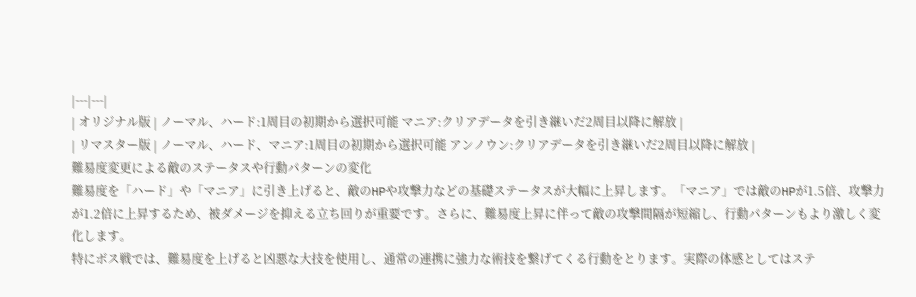|---|---|
| オリジナル版 | ノーマル、ハード:1周目の初期から選択可能 マニア:クリアデータを引き継いだ2周目以降に解放 |
| リマスター版 | ノーマル、ハード、マニア:1周目の初期から選択可能 アンノウン:クリアデータを引き継いだ2周目以降に解放 |
難易度変更による敵のステータスや行動パターンの変化
難易度を「ハード」や「マニア」に引き上げると、敵のHPや攻撃力などの基礎ステータスが大幅に上昇します。「マニア」では敵のHPが1.5倍、攻撃力が1.2倍に上昇するため、被ダメージを抑える立ち回りが重要です。さらに、難易度上昇に伴って敵の攻撃間隔が短縮し、行動パターンもより激しく変化します。
特にボス戦では、難易度を上げると凶悪な大技を使用し、通常の連携に強力な術技を繋げてくる行動をとります。実際の体感としてはステ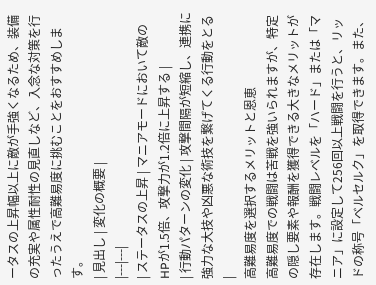ータスの上昇幅以上に敵が手強くなるため、装備の充実や属性耐性の見直しなど、入念な対策を行ったうえで高難易度に挑むことをおすすめします。
| 見出し | 変化の概要 |
|---|---|
| ステータスの上昇 | マニアモードにおいて敵のHPが1.5倍、攻撃力が1.2倍に上昇する |
| 行動パターンの変化 | 攻撃間隔が短縮し、連携に強力な大技や凶悪な術技を繋げてくる行動をとる |
高難易度を選択するメリットと恩恵
高難易度での戦闘は苦戦を強いられますが、特定の隠し要素や報酬を獲得できる大きなメリットが存在します。戦闘レベルを「ハード」または「マニア」に設定して256回以上戦闘を行うと、リッドの称号「ベルセルク」を取得できます。また、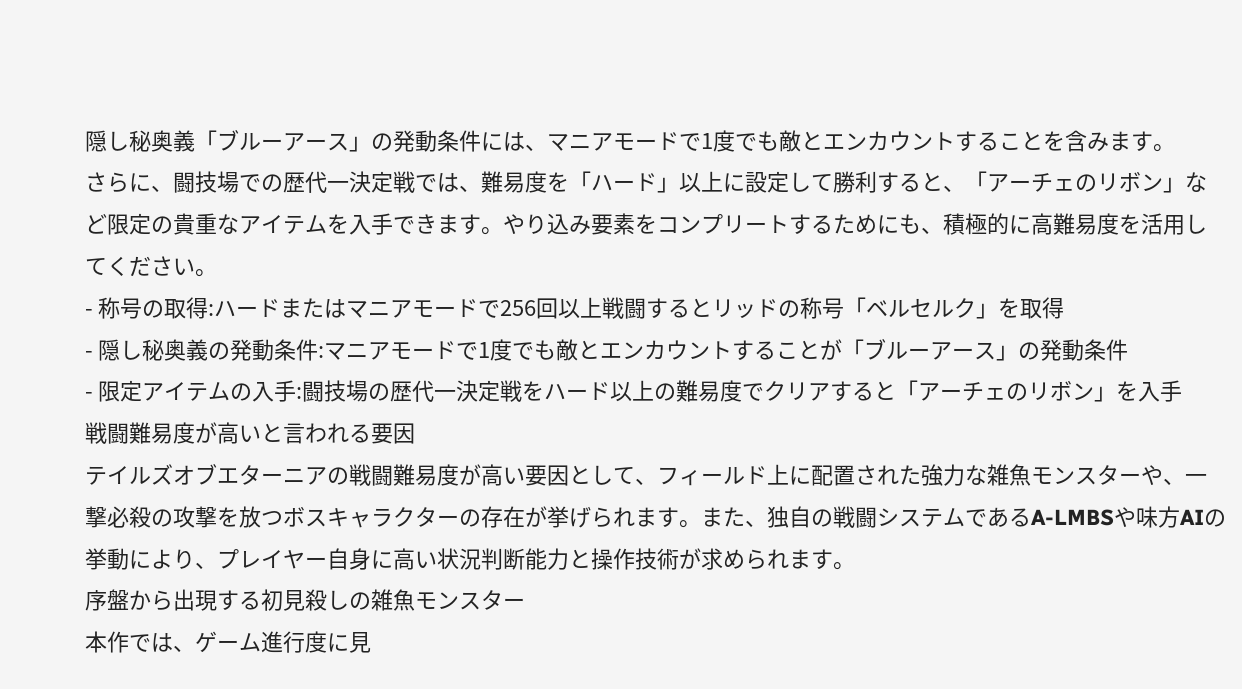隠し秘奥義「ブルーアース」の発動条件には、マニアモードで1度でも敵とエンカウントすることを含みます。
さらに、闘技場での歴代一決定戦では、難易度を「ハード」以上に設定して勝利すると、「アーチェのリボン」など限定の貴重なアイテムを入手できます。やり込み要素をコンプリートするためにも、積極的に高難易度を活用してください。
- 称号の取得:ハードまたはマニアモードで256回以上戦闘するとリッドの称号「ベルセルク」を取得
- 隠し秘奥義の発動条件:マニアモードで1度でも敵とエンカウントすることが「ブルーアース」の発動条件
- 限定アイテムの入手:闘技場の歴代一決定戦をハード以上の難易度でクリアすると「アーチェのリボン」を入手
戦闘難易度が高いと言われる要因
テイルズオブエターニアの戦闘難易度が高い要因として、フィールド上に配置された強力な雑魚モンスターや、一撃必殺の攻撃を放つボスキャラクターの存在が挙げられます。また、独自の戦闘システムであるA-LMBSや味方AIの挙動により、プレイヤー自身に高い状況判断能力と操作技術が求められます。
序盤から出現する初見殺しの雑魚モンスター
本作では、ゲーム進行度に見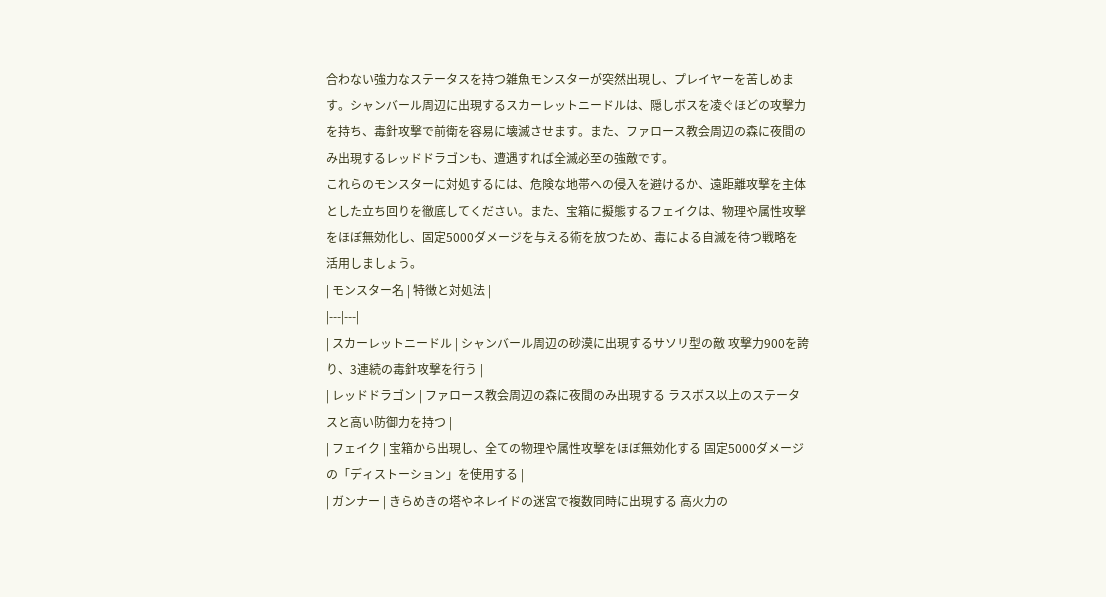合わない強力なステータスを持つ雑魚モンスターが突然出現し、プレイヤーを苦しめます。シャンバール周辺に出現するスカーレットニードルは、隠しボスを凌ぐほどの攻撃力を持ち、毒針攻撃で前衛を容易に壊滅させます。また、ファロース教会周辺の森に夜間のみ出現するレッドドラゴンも、遭遇すれば全滅必至の強敵です。
これらのモンスターに対処するには、危険な地帯への侵入を避けるか、遠距離攻撃を主体とした立ち回りを徹底してください。また、宝箱に擬態するフェイクは、物理や属性攻撃をほぼ無効化し、固定5000ダメージを与える術を放つため、毒による自滅を待つ戦略を活用しましょう。
| モンスター名 | 特徴と対処法 |
|---|---|
| スカーレットニードル | シャンバール周辺の砂漠に出現するサソリ型の敵 攻撃力900を誇り、3連続の毒針攻撃を行う |
| レッドドラゴン | ファロース教会周辺の森に夜間のみ出現する ラスボス以上のステータスと高い防御力を持つ |
| フェイク | 宝箱から出現し、全ての物理や属性攻撃をほぼ無効化する 固定5000ダメージの「ディストーション」を使用する |
| ガンナー | きらめきの塔やネレイドの迷宮で複数同時に出現する 高火力の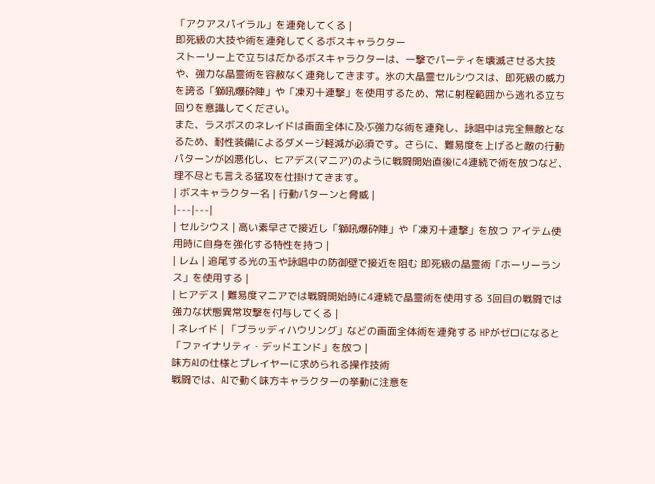「アクアスパイラル」を連発してくる |
即死級の大技や術を連発してくるボスキャラクター
ストーリー上で立ちはだかるボスキャラクターは、一撃でパーティを壊滅させる大技や、強力な晶霊術を容赦なく連発してきます。氷の大晶霊セルシウスは、即死級の威力を誇る「獅吼爆砕陣」や「凍刃十連撃」を使用するため、常に射程範囲から逃れる立ち回りを意識してください。
また、ラスボスのネレイドは画面全体に及ぶ強力な術を連発し、詠唱中は完全無敵となるため、耐性装備によるダメージ軽減が必須です。さらに、難易度を上げると敵の行動パターンが凶悪化し、ヒアデス(マニア)のように戦闘開始直後に4連続で術を放つなど、理不尽とも言える猛攻を仕掛けてきます。
| ボスキャラクター名 | 行動パターンと脅威 |
|---|---|
| セルシウス | 高い素早さで接近し「獅吼爆砕陣」や「凍刃十連撃」を放つ アイテム使用時に自身を強化する特性を持つ |
| レム | 追尾する光の玉や詠唱中の防御壁で接近を阻む 即死級の晶霊術「ホーリーランス」を使用する |
| ヒアデス | 難易度マニアでは戦闘開始時に4連続で晶霊術を使用する 3回目の戦闘では強力な状態異常攻撃を付与してくる |
| ネレイド | 「ブラッディハウリング」などの画面全体術を連発する HPがゼロになると「ファイナリティ・デッドエンド」を放つ |
味方AIの仕様とプレイヤーに求められる操作技術
戦闘では、AIで動く味方キャラクターの挙動に注意を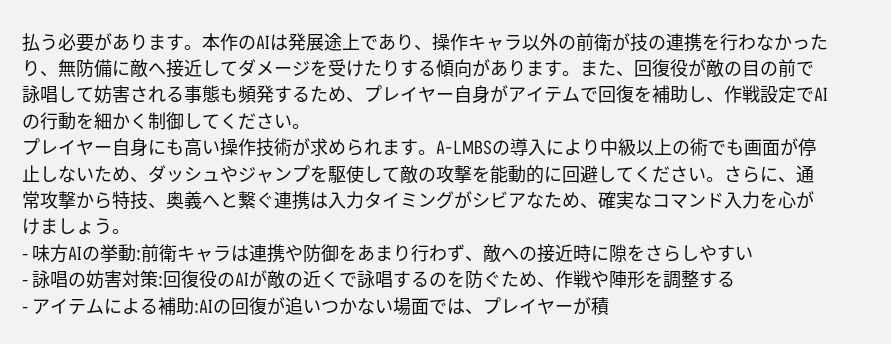払う必要があります。本作のAIは発展途上であり、操作キャラ以外の前衛が技の連携を行わなかったり、無防備に敵へ接近してダメージを受けたりする傾向があります。また、回復役が敵の目の前で詠唱して妨害される事態も頻発するため、プレイヤー自身がアイテムで回復を補助し、作戦設定でAIの行動を細かく制御してください。
プレイヤー自身にも高い操作技術が求められます。A-LMBSの導入により中級以上の術でも画面が停止しないため、ダッシュやジャンプを駆使して敵の攻撃を能動的に回避してください。さらに、通常攻撃から特技、奥義へと繋ぐ連携は入力タイミングがシビアなため、確実なコマンド入力を心がけましょう。
- 味方AIの挙動:前衛キャラは連携や防御をあまり行わず、敵への接近時に隙をさらしやすい
- 詠唱の妨害対策:回復役のAIが敵の近くで詠唱するのを防ぐため、作戦や陣形を調整する
- アイテムによる補助:AIの回復が追いつかない場面では、プレイヤーが積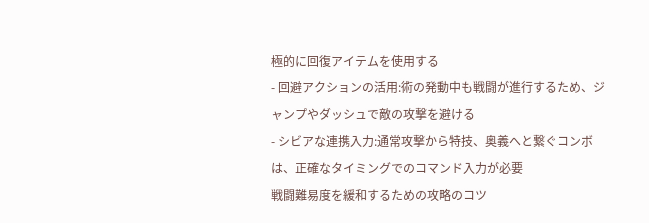極的に回復アイテムを使用する
- 回避アクションの活用:術の発動中も戦闘が進行するため、ジャンプやダッシュで敵の攻撃を避ける
- シビアな連携入力:通常攻撃から特技、奥義へと繋ぐコンボは、正確なタイミングでのコマンド入力が必要
戦闘難易度を緩和するための攻略のコツ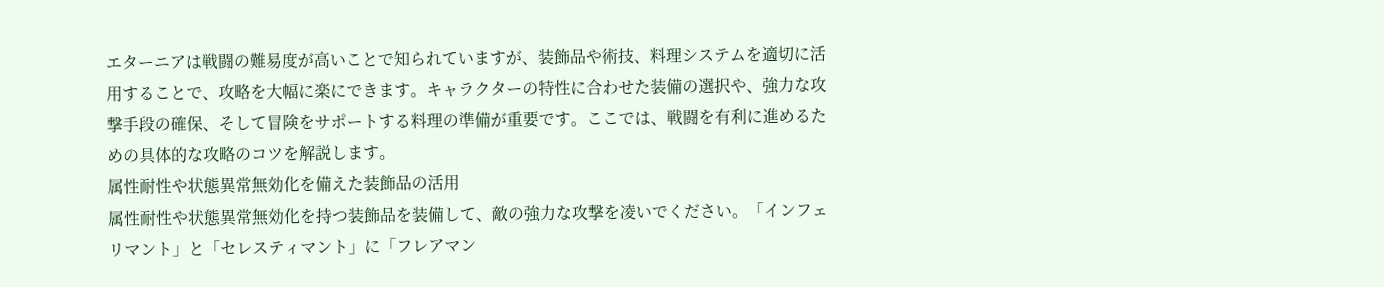エターニアは戦闘の難易度が高いことで知られていますが、装飾品や術技、料理システムを適切に活用することで、攻略を大幅に楽にできます。キャラクターの特性に合わせた装備の選択や、強力な攻撃手段の確保、そして冒険をサポートする料理の準備が重要です。ここでは、戦闘を有利に進めるための具体的な攻略のコツを解説します。
属性耐性や状態異常無効化を備えた装飾品の活用
属性耐性や状態異常無効化を持つ装飾品を装備して、敵の強力な攻撃を凌いでください。「インフェリマント」と「セレスティマント」に「フレアマン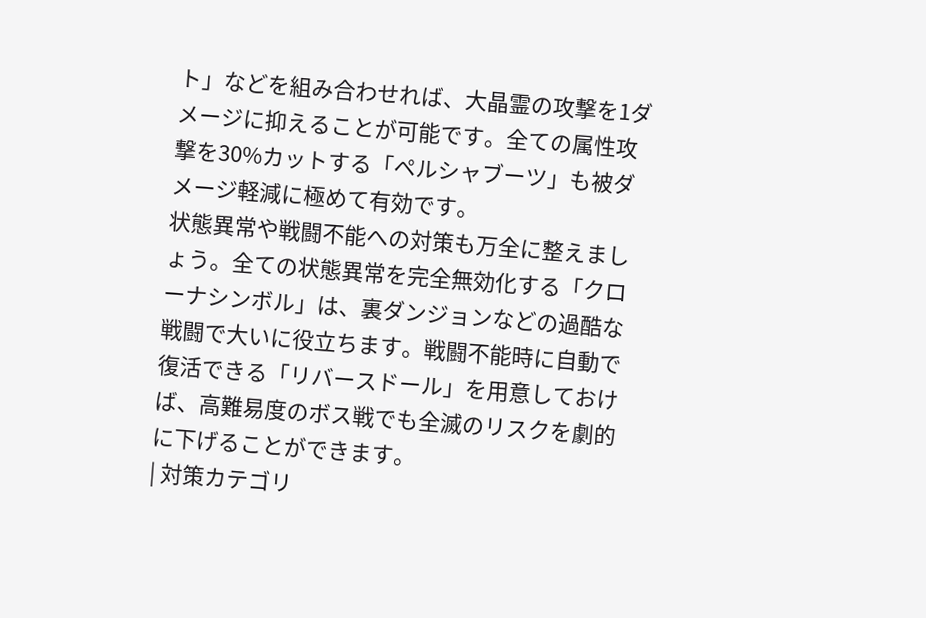ト」などを組み合わせれば、大晶霊の攻撃を1ダメージに抑えることが可能です。全ての属性攻撃を30%カットする「ペルシャブーツ」も被ダメージ軽減に極めて有効です。
状態異常や戦闘不能への対策も万全に整えましょう。全ての状態異常を完全無効化する「クローナシンボル」は、裏ダンジョンなどの過酷な戦闘で大いに役立ちます。戦闘不能時に自動で復活できる「リバースドール」を用意しておけば、高難易度のボス戦でも全滅のリスクを劇的に下げることができます。
| 対策カテゴリ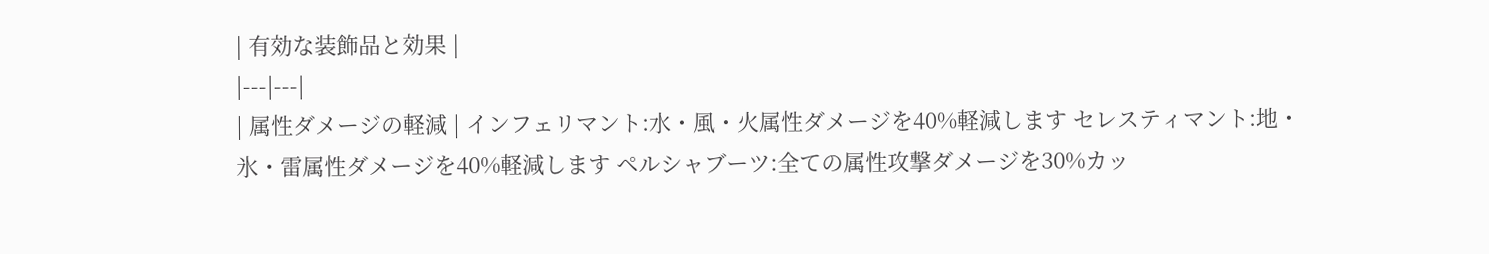| 有効な装飾品と効果 |
|---|---|
| 属性ダメージの軽減 | インフェリマント:水・風・火属性ダメージを40%軽減します セレスティマント:地・氷・雷属性ダメージを40%軽減します ペルシャブーツ:全ての属性攻撃ダメージを30%カッ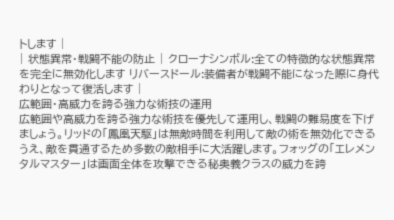トします |
| 状態異常・戦闘不能の防止 | クローナシンボル:全ての特徴的な状態異常を完全に無効化します リバースドール:装備者が戦闘不能になった際に身代わりとなって復活します |
広範囲・高威力を誇る強力な術技の運用
広範囲や高威力を誇る強力な術技を優先して運用し、戦闘の難易度を下げましょう。リッドの「鳳凰天駆」は無敵時間を利用して敵の術を無効化できるうえ、敵を貫通するため多数の敵相手に大活躍します。フォッグの「エレメンタルマスター」は画面全体を攻撃できる秘奥義クラスの威力を誇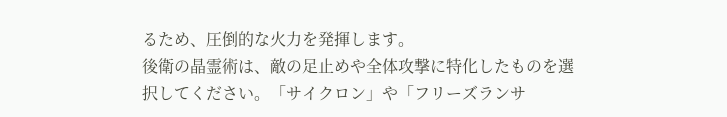るため、圧倒的な火力を発揮します。
後衛の晶霊術は、敵の足止めや全体攻撃に特化したものを選択してください。「サイクロン」や「フリーズランサ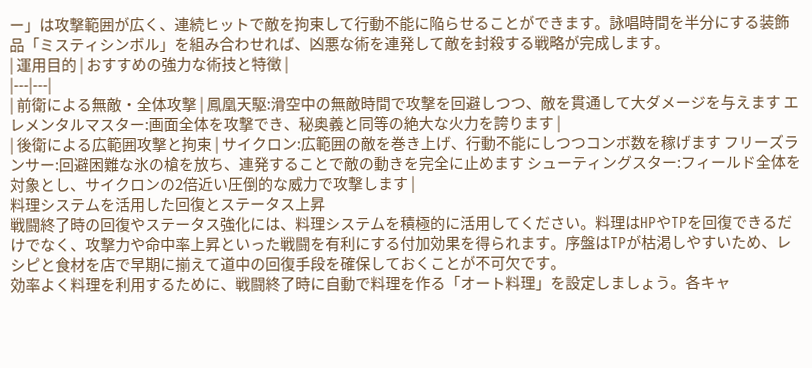ー」は攻撃範囲が広く、連続ヒットで敵を拘束して行動不能に陥らせることができます。詠唱時間を半分にする装飾品「ミスティシンボル」を組み合わせれば、凶悪な術を連発して敵を封殺する戦略が完成します。
| 運用目的 | おすすめの強力な術技と特徴 |
|---|---|
| 前衛による無敵・全体攻撃 | 鳳凰天駆:滑空中の無敵時間で攻撃を回避しつつ、敵を貫通して大ダメージを与えます エレメンタルマスター:画面全体を攻撃でき、秘奥義と同等の絶大な火力を誇ります |
| 後衛による広範囲攻撃と拘束 | サイクロン:広範囲の敵を巻き上げ、行動不能にしつつコンボ数を稼げます フリーズランサー:回避困難な氷の槍を放ち、連発することで敵の動きを完全に止めます シューティングスター:フィールド全体を対象とし、サイクロンの2倍近い圧倒的な威力で攻撃します |
料理システムを活用した回復とステータス上昇
戦闘終了時の回復やステータス強化には、料理システムを積極的に活用してください。料理はHPやTPを回復できるだけでなく、攻撃力や命中率上昇といった戦闘を有利にする付加効果を得られます。序盤はTPが枯渇しやすいため、レシピと食材を店で早期に揃えて道中の回復手段を確保しておくことが不可欠です。
効率よく料理を利用するために、戦闘終了時に自動で料理を作る「オート料理」を設定しましょう。各キャ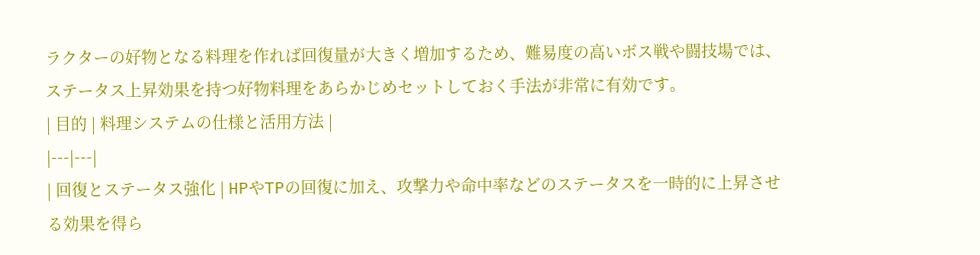ラクターの好物となる料理を作れば回復量が大きく増加するため、難易度の高いボス戦や闘技場では、ステータス上昇効果を持つ好物料理をあらかじめセットしておく手法が非常に有効です。
| 目的 | 料理システムの仕様と活用方法 |
|---|---|
| 回復とステータス強化 | HPやTPの回復に加え、攻撃力や命中率などのステータスを一時的に上昇させる効果を得ら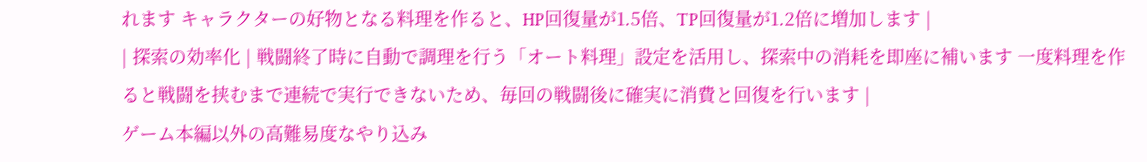れます キャラクターの好物となる料理を作ると、HP回復量が1.5倍、TP回復量が1.2倍に増加します |
| 探索の効率化 | 戦闘終了時に自動で調理を行う「オート料理」設定を活用し、探索中の消耗を即座に補います 一度料理を作ると戦闘を挟むまで連続で実行できないため、毎回の戦闘後に確実に消費と回復を行います |
ゲーム本編以外の高難易度なやり込み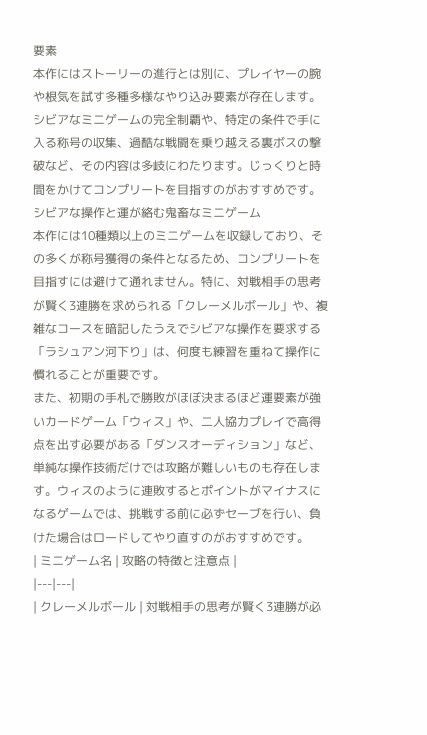要素
本作にはストーリーの進行とは別に、プレイヤーの腕や根気を試す多種多様なやり込み要素が存在します。シビアなミニゲームの完全制覇や、特定の条件で手に入る称号の収集、過酷な戦闘を乗り越える裏ボスの撃破など、その内容は多岐にわたります。じっくりと時間をかけてコンプリートを目指すのがおすすめです。
シビアな操作と運が絡む鬼畜なミニゲーム
本作には10種類以上のミニゲームを収録しており、その多くが称号獲得の条件となるため、コンプリートを目指すには避けて通れません。特に、対戦相手の思考が賢く3連勝を求められる「クレーメルボール」や、複雑なコースを暗記したうえでシビアな操作を要求する「ラシュアン河下り」は、何度も練習を重ねて操作に慣れることが重要です。
また、初期の手札で勝敗がほぼ決まるほど運要素が強いカードゲーム「ウィス」や、二人協力プレイで高得点を出す必要がある「ダンスオーディション」など、単純な操作技術だけでは攻略が難しいものも存在します。ウィスのように連敗するとポイントがマイナスになるゲームでは、挑戦する前に必ずセーブを行い、負けた場合はロードしてやり直すのがおすすめです。
| ミニゲーム名 | 攻略の特徴と注意点 |
|---|---|
| クレーメルボール | 対戦相手の思考が賢く3連勝が必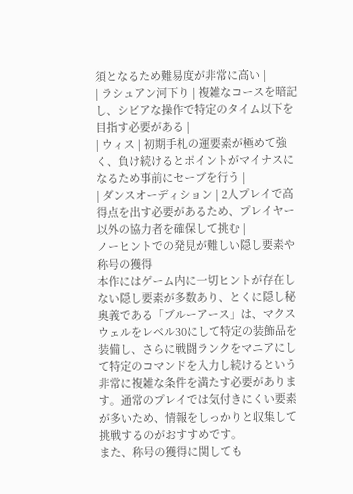須となるため難易度が非常に高い |
| ラシュアン河下り | 複雑なコースを暗記し、シビアな操作で特定のタイム以下を目指す必要がある |
| ウィス | 初期手札の運要素が極めて強く、負け続けるとポイントがマイナスになるため事前にセーブを行う |
| ダンスオーディション | 2人プレイで高得点を出す必要があるため、プレイヤー以外の協力者を確保して挑む |
ノーヒントでの発見が難しい隠し要素や称号の獲得
本作にはゲーム内に一切ヒントが存在しない隠し要素が多数あり、とくに隠し秘奥義である「ブルーアース」は、マクスウェルをレベル30にして特定の装飾品を装備し、さらに戦闘ランクをマニアにして特定のコマンドを入力し続けるという非常に複雑な条件を満たす必要があります。通常のプレイでは気付きにくい要素が多いため、情報をしっかりと収集して挑戦するのがおすすめです。
また、称号の獲得に関しても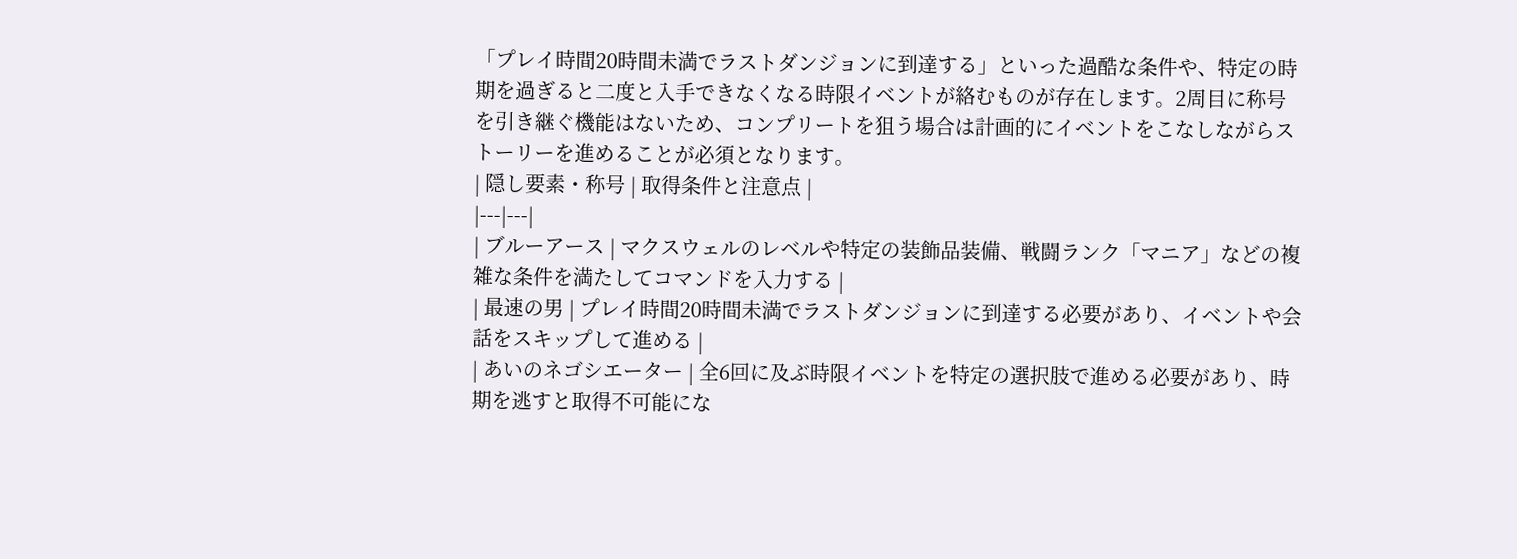「プレイ時間20時間未満でラストダンジョンに到達する」といった過酷な条件や、特定の時期を過ぎると二度と入手できなくなる時限イベントが絡むものが存在します。2周目に称号を引き継ぐ機能はないため、コンプリートを狙う場合は計画的にイベントをこなしながらストーリーを進めることが必須となります。
| 隠し要素・称号 | 取得条件と注意点 |
|---|---|
| ブルーアース | マクスウェルのレベルや特定の装飾品装備、戦闘ランク「マニア」などの複雑な条件を満たしてコマンドを入力する |
| 最速の男 | プレイ時間20時間未満でラストダンジョンに到達する必要があり、イベントや会話をスキップして進める |
| あいのネゴシエーター | 全6回に及ぶ時限イベントを特定の選択肢で進める必要があり、時期を逃すと取得不可能にな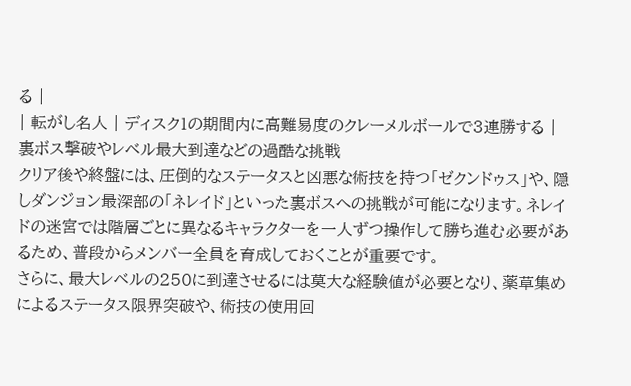る |
| 転がし名人 | ディスク1の期間内に高難易度のクレーメルボールで3連勝する |
裏ボス撃破やレベル最大到達などの過酷な挑戦
クリア後や終盤には、圧倒的なステータスと凶悪な術技を持つ「ゼクンドゥス」や、隠しダンジョン最深部の「ネレイド」といった裏ボスへの挑戦が可能になります。ネレイドの迷宮では階層ごとに異なるキャラクターを一人ずつ操作して勝ち進む必要があるため、普段からメンバー全員を育成しておくことが重要です。
さらに、最大レベルの250に到達させるには莫大な経験値が必要となり、薬草集めによるステータス限界突破や、術技の使用回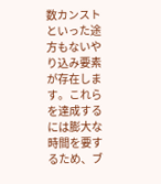数カンストといった途方もないやり込み要素が存在します。これらを達成するには膨大な時間を要するため、ブ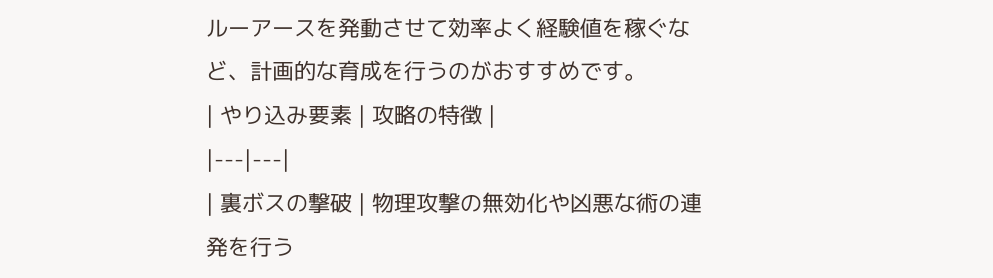ルーアースを発動させて効率よく経験値を稼ぐなど、計画的な育成を行うのがおすすめです。
| やり込み要素 | 攻略の特徴 |
|---|---|
| 裏ボスの撃破 | 物理攻撃の無効化や凶悪な術の連発を行う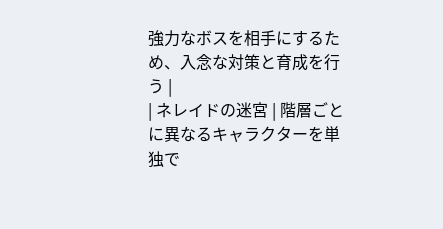強力なボスを相手にするため、入念な対策と育成を行う |
| ネレイドの迷宮 | 階層ごとに異なるキャラクターを単独で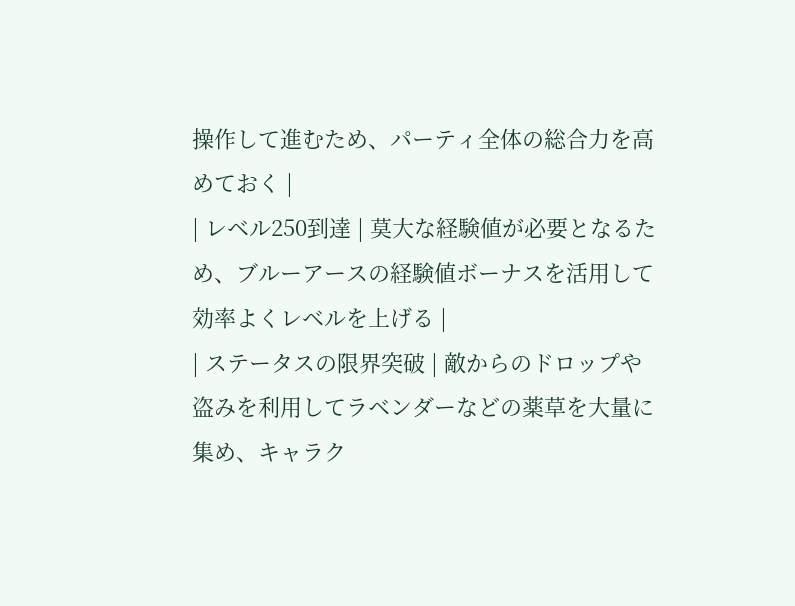操作して進むため、パーティ全体の総合力を高めておく |
| レベル250到達 | 莫大な経験値が必要となるため、ブルーアースの経験値ボーナスを活用して効率よくレベルを上げる |
| ステータスの限界突破 | 敵からのドロップや盗みを利用してラベンダーなどの薬草を大量に集め、キャラク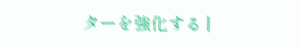ターを強化する |